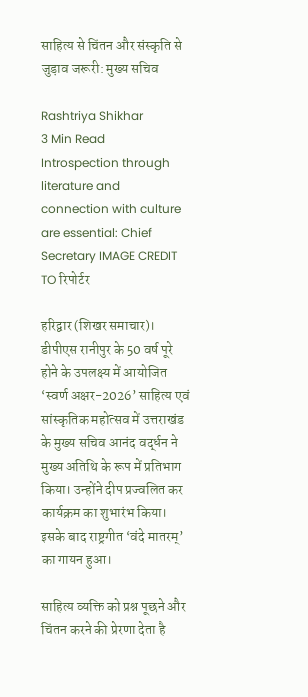साहित्य से चिंतन और संस्कृति से जुड़ाव जरूरी: मुख्य सचिव

Rashtriya Shikhar
3 Min Read
Introspection through literature and connection with culture are essential: Chief Secretary IMAGE CREDIT TO रिपोर्टर

हरिद्वार (शिखर समाचार)। डीपीएस रानीपुर के 50 वर्ष पूरे होने के उपलक्ष्य में आयोजित ‘स्वर्ण अक्षर-2026’ साहित्य एवं सांस्कृतिक महोत्सव में उत्तराखंड के मुख्य सचिव आनंद वर्द्धन ने मुख्य अतिथि के रूप में प्रतिभाग किया। उन्होंने दीप प्रज्वलित कर कार्यक्रम का शुभारंभ किया। इसके बाद राष्ट्रगीत ‘वंदे मातरम्’ का गायन हुआ।

साहित्य व्यक्ति को प्रश्न पूछने और चिंतन करने की प्रेरणा देता है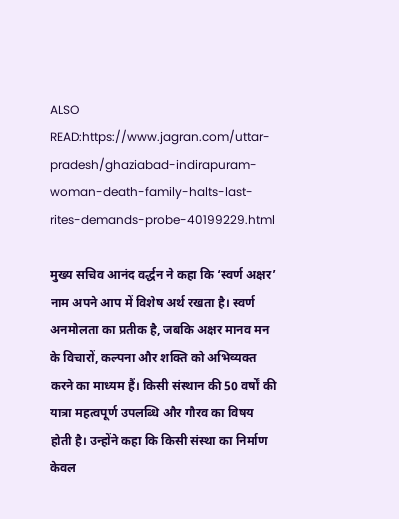ALSO READ:https://www.jagran.com/uttar-pradesh/ghaziabad-indirapuram-woman-death-family-halts-last-rites-demands-probe-40199229.html

मुख्य सचिव आनंद वर्द्धन ने कहा कि ‘स्वर्ण अक्षर’ नाम अपने आप में विशेष अर्थ रखता है। स्वर्ण अनमोलता का प्रतीक है, जबकि अक्षर मानव मन के विचारों, कल्पना और शक्ति को अभिव्यक्त करने का माध्यम हैं। किसी संस्थान की 50 वर्षों की यात्रा महत्वपूर्ण उपलब्धि और गौरव का विषय होती है। उन्होंने कहा कि किसी संस्था का निर्माण केवल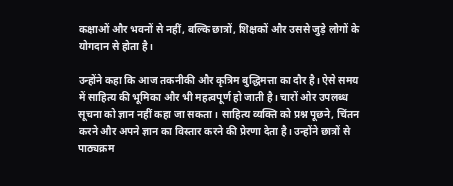कक्षाओं और भवनों से नहीं, बल्कि छात्रों, शिक्षकों और उससे जुड़े लोगों के योगदान से होता है।

उन्होंने कहा कि आज तकनीकी और कृत्रिम बुद्धिमत्ता का दौर है। ऐसे समय में साहित्य की भूमिका और भी महत्वपूर्ण हो जाती है। चारों ओर उपलब्ध सूचना को ज्ञान नहीं कहा जा सकता। साहित्य व्यक्ति को प्रश्न पूछने, चिंतन करने और अपने ज्ञान का विस्तार करने की प्रेरणा देता है। उन्होंने छात्रों से पाठ्यक्रम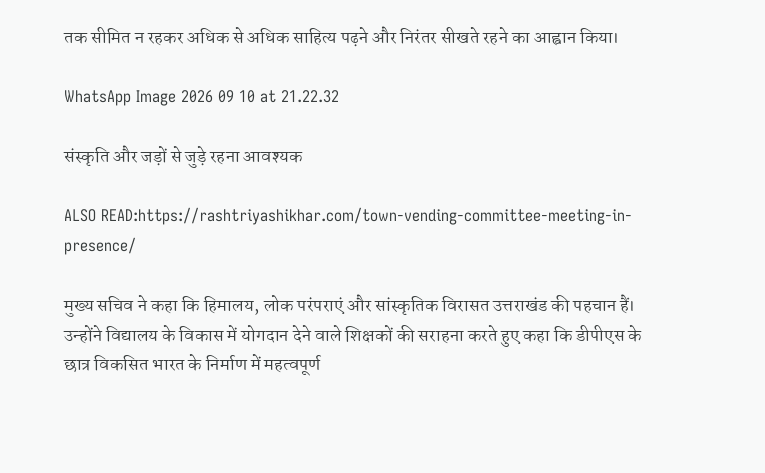तक सीमित न रहकर अधिक से अधिक साहित्य पढ़ने और निरंतर सीखते रहने का आह्वान किया।

WhatsApp Image 2026 09 10 at 21.22.32

संस्कृति और जड़ों से जुड़े रहना आवश्यक

ALSO READ:https://rashtriyashikhar.com/town-vending-committee-meeting-in-presence/

मुख्य सचिव ने कहा कि हिमालय, लोक परंपराएं और सांस्कृतिक विरासत उत्तराखंड की पहचान हैं। उन्होंने विद्यालय के विकास में योगदान देने वाले शिक्षकों की सराहना करते हुए कहा कि डीपीएस के छात्र विकसित भारत के निर्माण में महत्वपूर्ण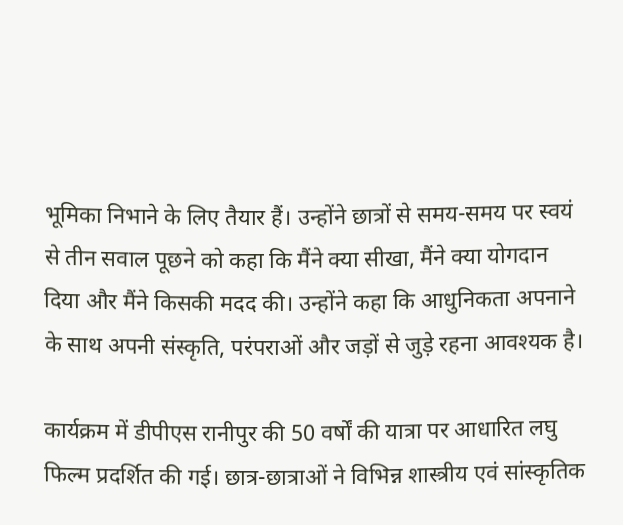भूमिका निभाने के लिए तैयार हैं। उन्होंने छात्रों से समय-समय पर स्वयं से तीन सवाल पूछने को कहा कि मैंने क्या सीखा, मैंने क्या योगदान दिया और मैंने किसकी मदद की। उन्होंने कहा कि आधुनिकता अपनाने के साथ अपनी संस्कृति, परंपराओं और जड़ों से जुड़े रहना आवश्यक है।

कार्यक्रम में डीपीएस रानीपुर की 50 वर्षों की यात्रा पर आधारित लघु फिल्म प्रदर्शित की गई। छात्र-छात्राओं ने विभिन्न शास्त्रीय एवं सांस्कृतिक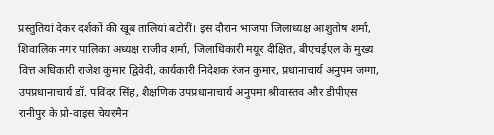प्रस्तुतियां देकर दर्शकों की खूब तालियां बटोरीं। इस दौरान भाजपा जिलाध्यक्ष आशुतोष शर्मा, शिवालिक नगर पालिका अध्यक्ष राजीव शर्मा, जिलाधिकारी मयूर दीक्षित, बीएचईएल के मुख्य वित्त अधिकारी राजेश कुमार द्विवेदी, कार्यकारी निदेशक रंजन कुमार, प्रधानाचार्य अनुपम जग्गा, उपप्रधानाचार्य डॉ. पविंदर सिंह, शैक्षणिक उपप्रधानाचार्य अनुपमा श्रीवास्तव और डीपीएस रानीपुर के प्रो-वाइस चेयरमैन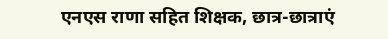एनएस राणा सहित शिक्षक, छात्र-छात्राएं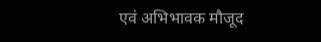एवं अभिभावक मौजूद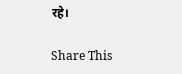रहे।

Share This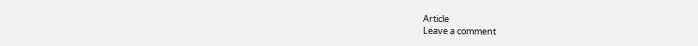Article
Leave a comment